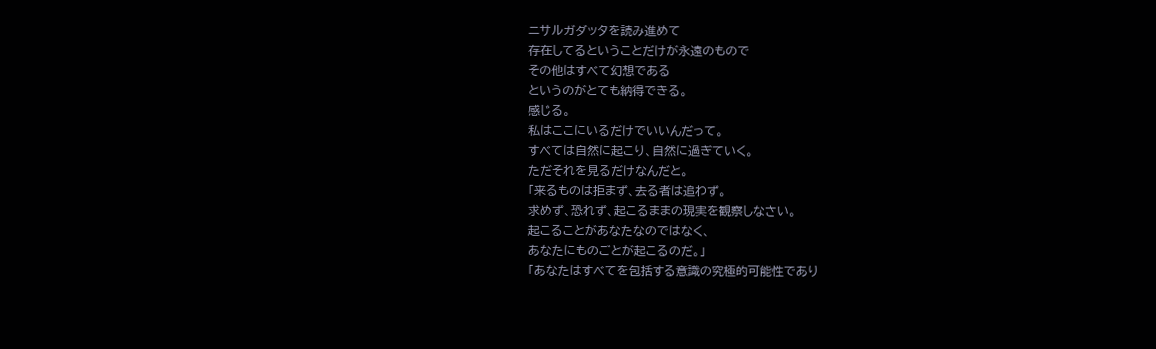ニサルガダッタを読み進めて
存在してるということだけが永遠のもので
その他はすべて幻想である
というのがとても納得できる。
感じる。
私はここにいるだけでいいんだって。
すべては自然に起こり、自然に過ぎていく。
ただそれを見るだけなんだと。
「来るものは拒まず、去る者は追わず。
求めず、恐れず、起こるままの現実を観察しなさい。
起こることがあなたなのではなく、
あなたにものごとが起こるのだ。」
「あなたはすべてを包括する意識の究極的可能性であり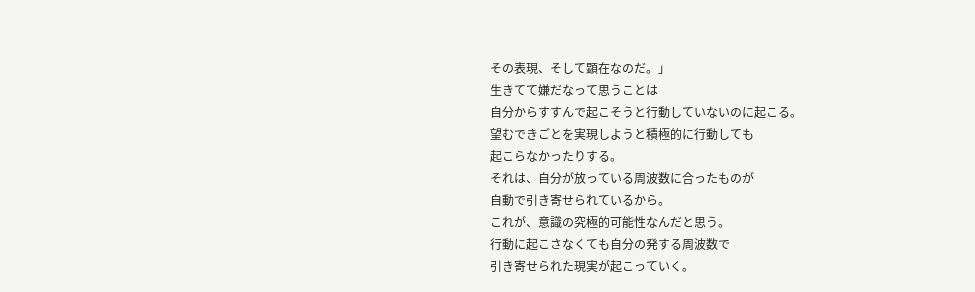その表現、そして顕在なのだ。」
生きてて嫌だなって思うことは
自分からすすんで起こそうと行動していないのに起こる。
望むできごとを実現しようと積極的に行動しても
起こらなかったりする。
それは、自分が放っている周波数に合ったものが
自動で引き寄せられているから。
これが、意識の究極的可能性なんだと思う。
行動に起こさなくても自分の発する周波数で
引き寄せられた現実が起こっていく。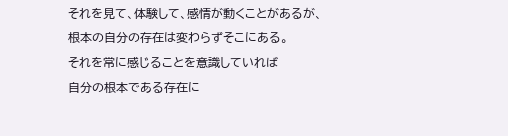それを見て、体験して、感情が動くことがあるが、
根本の自分の存在は変わらずそこにある。
それを常に感じることを意識していれば
自分の根本である存在に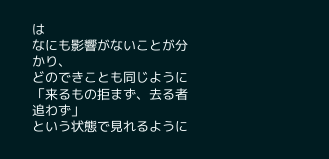は
なにも影響がないことが分かり、
どのできことも同じように
「来るもの拒まず、去る者追わず」
という状態で見れるように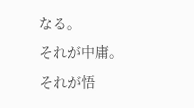なる。
それが中庸。
それが悟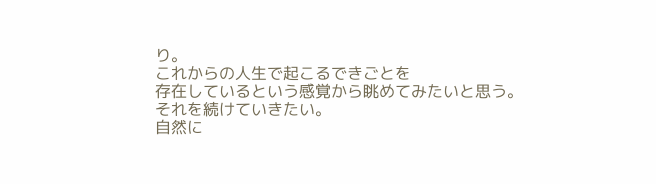り。
これからの人生で起こるできごとを
存在しているという感覚から眺めてみたいと思う。
それを続けていきたい。
自然に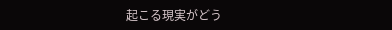起こる現実がどう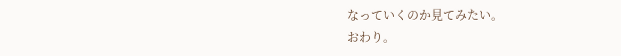なっていくのか見てみたい。
おわり。